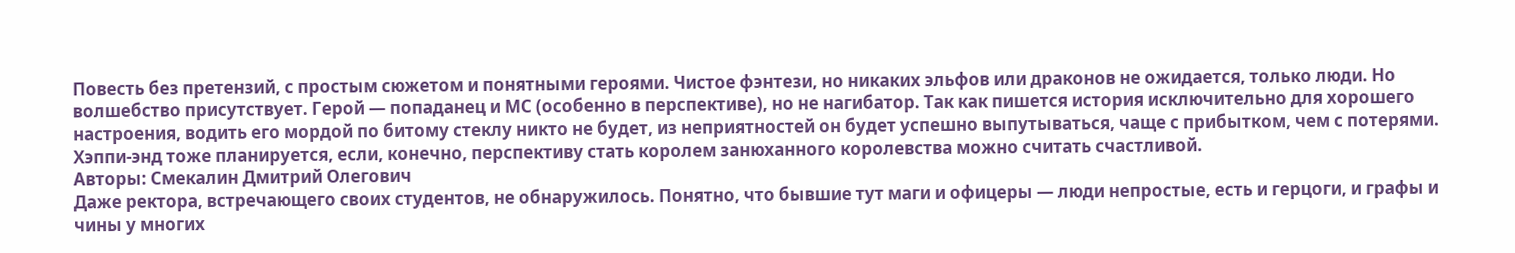Повесть без претензий, с простым сюжетом и понятными героями. Чистое фэнтези, но никаких эльфов или драконов не ожидается, только люди. Но волшебство присутствует. Герой — попаданец и МС (особенно в перспективе), но не нагибатор. Так как пишется история исключительно для хорошего настроения, водить его мордой по битому стеклу никто не будет, из неприятностей он будет успешно выпутываться, чаще с прибытком, чем с потерями. Хэппи-энд тоже планируется, если, конечно, перспективу стать королем занюханного королевства можно считать счастливой.
Авторы: Смекалин Дмитрий Олегович
Даже ректора, встречающего своих студентов, не обнаружилось. Понятно, что бывшие тут маги и офицеры — люди непростые, есть и герцоги, и графы и чины у многих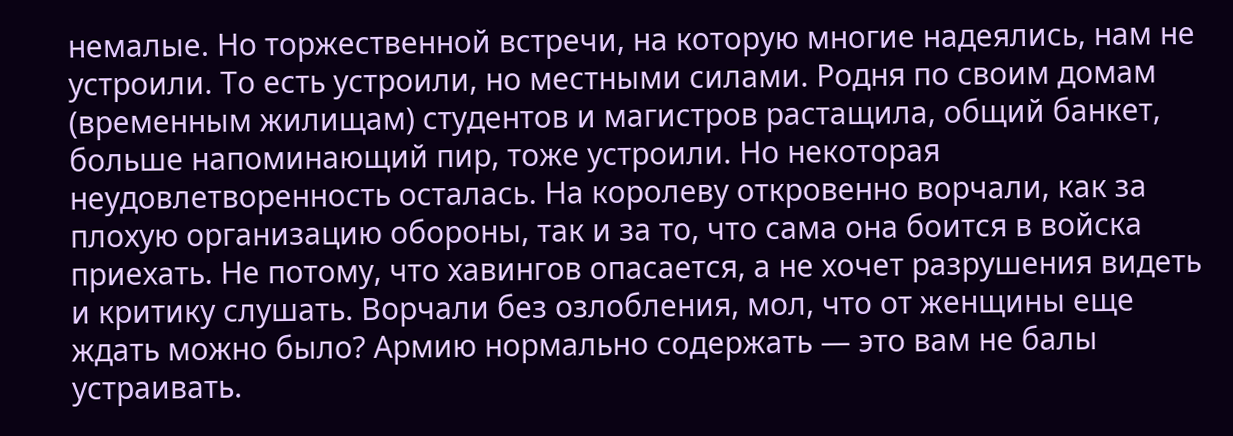немалые. Но торжественной встречи, на которую многие надеялись, нам не устроили. То есть устроили, но местными силами. Родня по своим домам (временным жилищам) студентов и магистров растащила, общий банкет, больше напоминающий пир, тоже устроили. Но некоторая неудовлетворенность осталась. На королеву откровенно ворчали, как за плохую организацию обороны, так и за то, что сама она боится в войска приехать. Не потому, что хавингов опасается, а не хочет разрушения видеть и критику слушать. Ворчали без озлобления, мол, что от женщины еще ждать можно было? Армию нормально содержать — это вам не балы устраивать.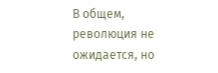В общем, революция не ожидается, но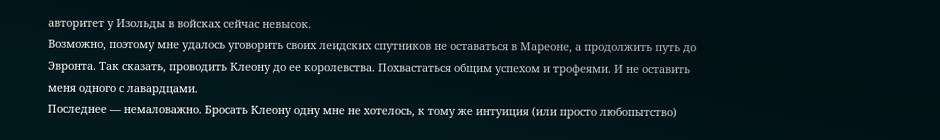авторитет у Изольды в войсках сейчас невысок.
Возможно, поэтому мне удалось уговорить своих леидских спутников не оставаться в Мареоне, а продолжить путь до Эвронта. Так сказать, проводить Клеону до ее королевства. Похвастаться общим успехом и трофеями. И не оставить меня одного с лавардцами.
Последнее — немаловажно. Бросать Клеону одну мне не хотелось, к тому же интуиция (или просто любопытство)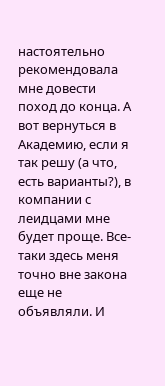настоятельно рекомендовала мне довести поход до конца. А вот вернуться в Академию, если я так решу (а что, есть варианты?), в компании с леидцами мне будет проще. Все-таки здесь меня точно вне закона еще не объявляли. И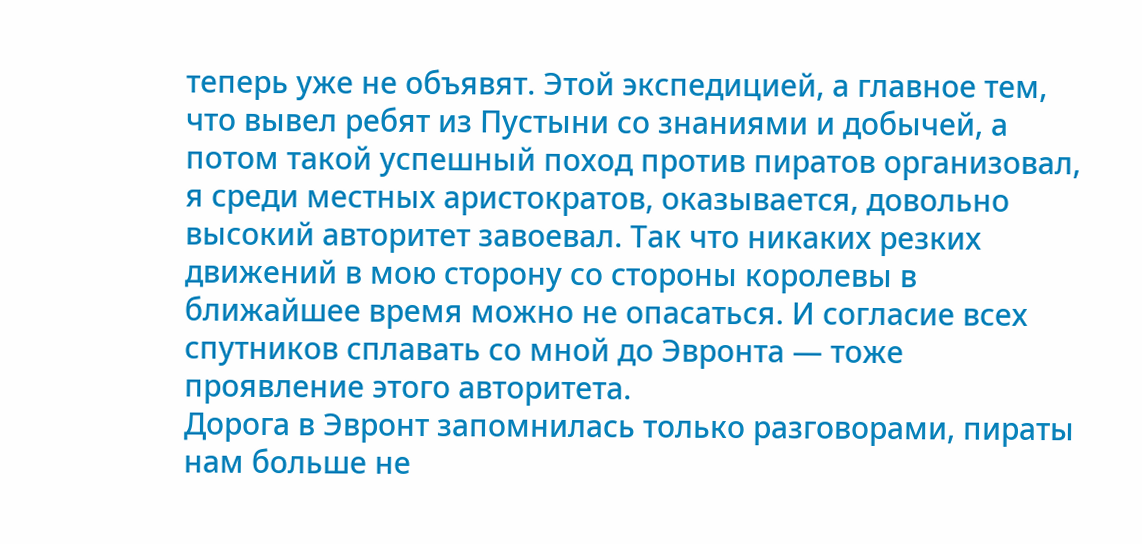теперь уже не объявят. Этой экспедицией, а главное тем, что вывел ребят из Пустыни со знаниями и добычей, а потом такой успешный поход против пиратов организовал, я среди местных аристократов, оказывается, довольно высокий авторитет завоевал. Так что никаких резких движений в мою сторону со стороны королевы в ближайшее время можно не опасаться. И согласие всех спутников сплавать со мной до Эвронта — тоже проявление этого авторитета.
Дорога в Эвронт запомнилась только разговорами, пираты нам больше не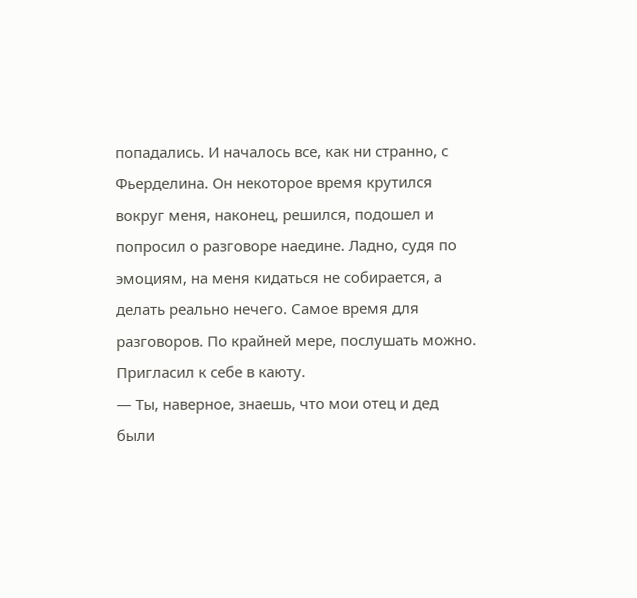попадались. И началось все, как ни странно, с Фьерделина. Он некоторое время крутился вокруг меня, наконец, решился, подошел и попросил о разговоре наедине. Ладно, судя по эмоциям, на меня кидаться не собирается, а делать реально нечего. Самое время для разговоров. По крайней мере, послушать можно. Пригласил к себе в каюту.
— Ты, наверное, знаешь, что мои отец и дед были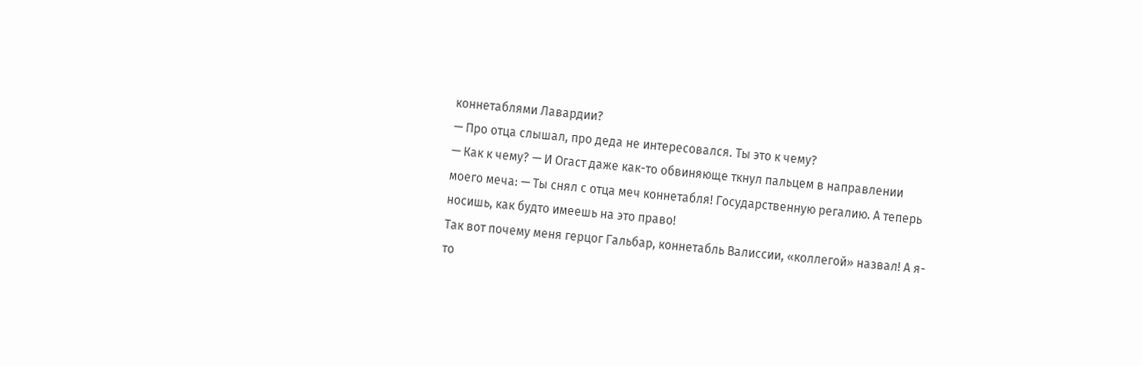коннетаблями Лавардии?
— Про отца слышал, про деда не интересовался. Ты это к чему?
— Как к чему? — И Огаст даже как-то обвиняюще ткнул пальцем в направлении моего меча: — Ты снял с отца меч коннетабля! Государственную регалию. А теперь носишь, как будто имеешь на это право!
Так вот почему меня герцог Гальбар, коннетабль Валиссии, «коллегой» назвал! А я-то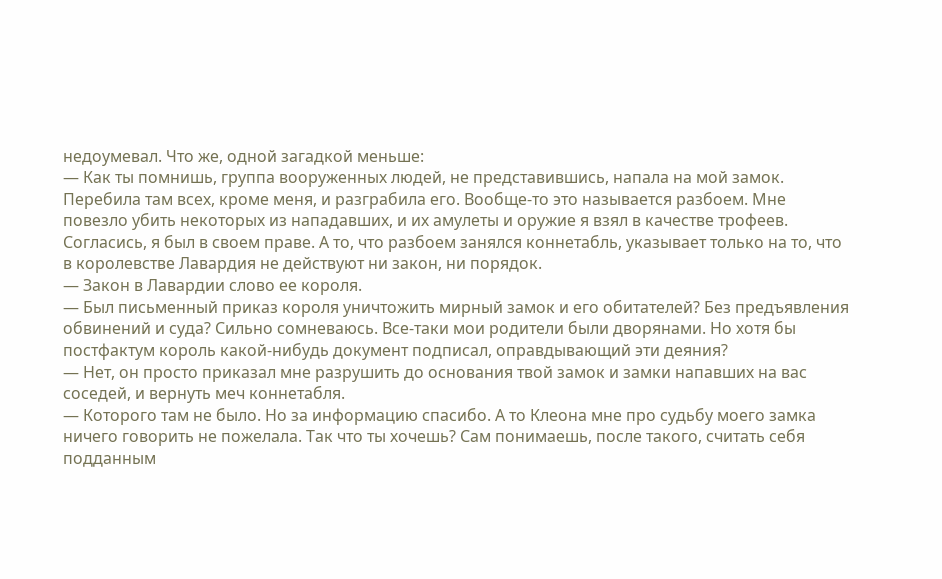недоумевал. Что же, одной загадкой меньше:
— Как ты помнишь, группа вооруженных людей, не представившись, напала на мой замок. Перебила там всех, кроме меня, и разграбила его. Вообще-то это называется разбоем. Мне повезло убить некоторых из нападавших, и их амулеты и оружие я взял в качестве трофеев. Согласись, я был в своем праве. А то, что разбоем занялся коннетабль, указывает только на то, что в королевстве Лавардия не действуют ни закон, ни порядок.
— Закон в Лавардии слово ее короля.
— Был письменный приказ короля уничтожить мирный замок и его обитателей? Без предъявления обвинений и суда? Сильно сомневаюсь. Все-таки мои родители были дворянами. Но хотя бы постфактум король какой-нибудь документ подписал, оправдывающий эти деяния?
— Нет, он просто приказал мне разрушить до основания твой замок и замки напавших на вас соседей, и вернуть меч коннетабля.
— Которого там не было. Но за информацию спасибо. А то Клеона мне про судьбу моего замка ничего говорить не пожелала. Так что ты хочешь? Сам понимаешь, после такого, считать себя подданным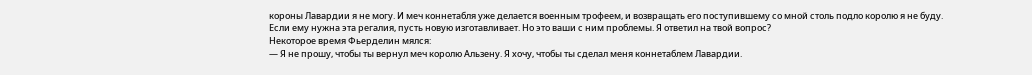короны Лавардии я не могу. И меч коннетабля уже делается военным трофеем, и возвращать его поступившему со мной столь подло королю я не буду. Если ему нужна эта регалия, пусть новую изготавливает. Но это ваши с ним проблемы. Я ответил на твой вопрос?
Некоторое время Фьерделин мялся:
— Я не прошу, чтобы ты вернул меч королю Альзену. Я хочу, чтобы ты сделал меня коннетаблем Лавардии.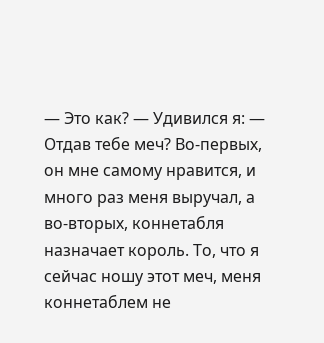— Это как? — Удивился я: — Отдав тебе меч? Во-первых, он мне самому нравится, и много раз меня выручал, а во-вторых, коннетабля назначает король. То, что я сейчас ношу этот меч, меня коннетаблем не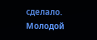сделало.
Молодой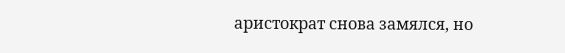аристократ снова замялся, но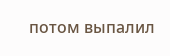потом выпалил